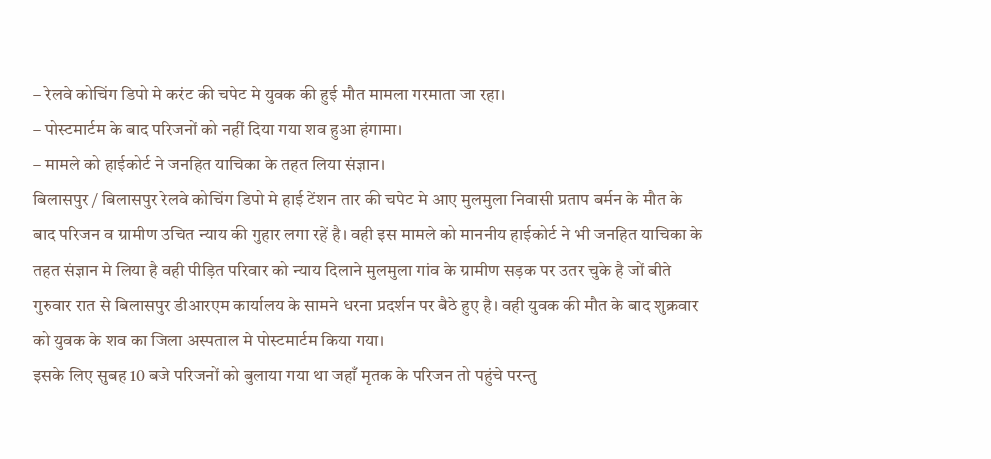– रेलवे कोचिंग डिपो मे करंट की चपेट मे युवक की हुई मौत मामला गरमाता जा रहा।
– पोस्टमार्टम के बाद परिजनों को नहीं दिया गया शव हुआ हंगामा।
– मामले को हाईकोर्ट ने जनहित याचिका के तहत लिया संज्ञान।
बिलासपुर / बिलासपुर रेलवे कोचिंग डिपो मे हाई टेंशन तार की चपेट मे आए मुलमुला निवासी प्रताप बर्मन के मौत के बाद परिजन व ग्रामीण उचित न्याय की गुहार लगा रहें है। वही इस मामले को माननीय हाईकोर्ट ने भी जनहित याचिका के तहत संज्ञान मे लिया है वही पीड़ित परिवार को न्याय दिलाने मुलमुला गांव के ग्रामीण सड़क पर उतर चुके है जों बीते गुरुवार रात से बिलासपुर डीआरएम कार्यालय के सामने धरना प्रदर्शन पर बैठे हुए है। वही युवक की मौत के बाद शुक्रवार को युवक के शव का जिला अस्पताल मे पोस्टमार्टम किया गया।
इसके लिए सुबह 10 बजे परिजनों को बुलाया गया था जहाँ मृतक के परिजन तो पहुंचे परन्तु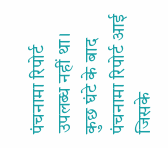पंचनामा रिपोर्ट उपलब्ध नहीं था। कुछ घंटे के बाद पंचनामा रिपोर्ट आई जिसके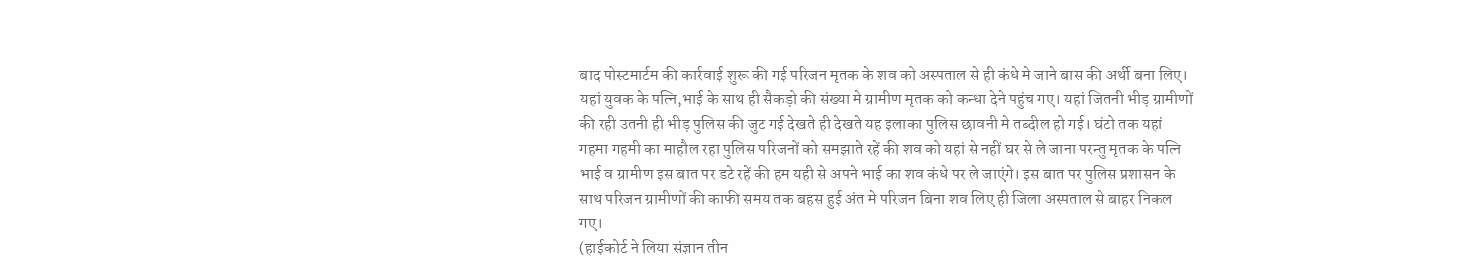बाद पोस्टमार्टम की कार्रवाई शुरू की गई परिजन मृतक के शव को अस्पताल से ही कंधे मे जाने बास की अर्थी बना लिए। यहां युवक के पत्नि,भाई के साथ ही सैकड़ो की संख्या मे ग्रामीण मृतक को कन्धा देने पहुंच गए। यहां जितनी भीड़ ग्रामीणों की रही उतनी ही भीड़ पुलिस की जुट गई देखते ही देखते यह इलाका पुलिस छावनी मे तब्दील हो गई। घंटो तक यहां गहमा गहमी का माहौल रहा पुलिस परिजनों को समझाते रहें की शव को यहां से नहीं घर से ले जाना परन्तु मृतक के पत्नि भाई व ग्रामीण इस बात पर डटे रहें की हम यही से अपने भाई का शव कंधे पर ले जाएंगे। इस बात पर पुलिस प्रशासन के साथ परिजन ग्रामीणों की काफी समय तक बहस हुई अंत मे परिजन बिना शव लिए ही जिला अस्पताल से बाहर निकल गए।
(हाईकोर्ट ने लिया संज्ञान तीन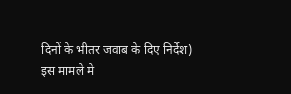दिनों के भीतर जवाब के दिए निर्देश)
इस मामले मे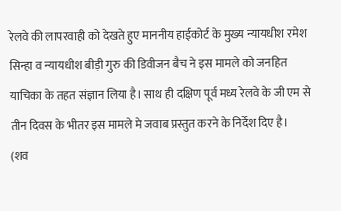रेलवे की लापरवाही को देखते हुए माननीय हाईकोर्ट के मुख्य न्यायधीश रमेश सिन्हा व न्यायधीश बीड़ी गुरु की डिवीजन बैच ने इस मामले को जनहित याचिका के तहत संज्ञान लिया है। साथ ही दक्षिण पूर्व मध्य रेलवे के जी एम से तीन दिवस के भीतर इस मामले मे जवाब प्रस्तुत करने के निर्देश दिए है।
(शव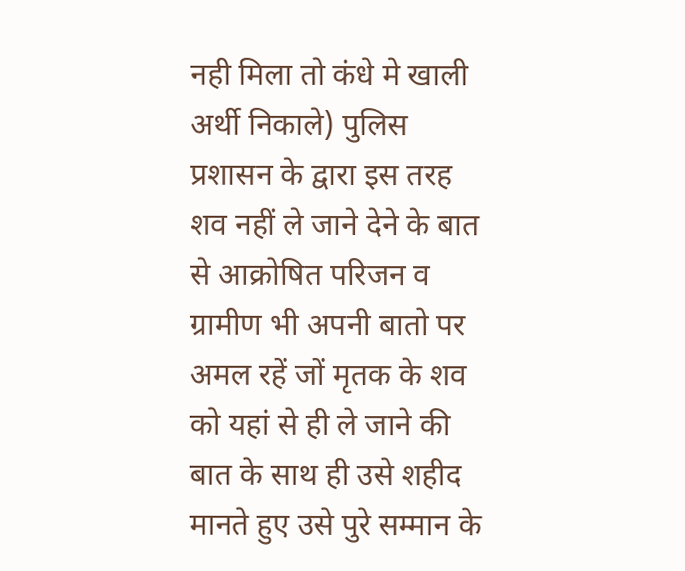नही मिला तो कंधे मे खाली अर्थी निकाले) पुलिस प्रशासन के द्वारा इस तरह शव नहीं ले जाने देने के बात से आक्रोषित परिजन व ग्रामीण भी अपनी बातो पर अमल रहें जों मृतक के शव को यहां से ही ले जाने की बात के साथ ही उसे शहीद मानते हुए उसे पुरे सम्मान के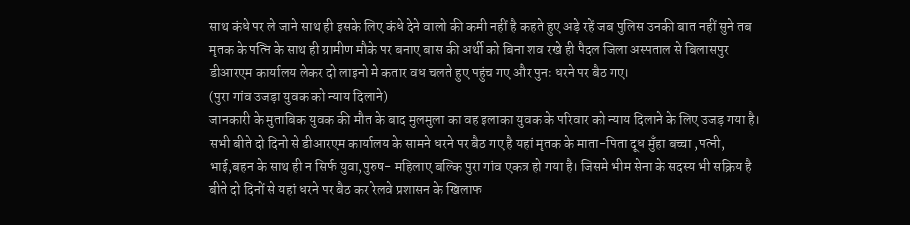साथ कंधे पर ले जाने साथ ही इसके लिए कंधे देने वालो की कमी नहीं है कहते हुए अड़े रहें जब पुलिस उनकी बात नहीं सुने तब मृतक के पत्नि के साथ ही ग्रामीण मौके पर बनाए बास की अर्थी को बिना शव रखे ही पैदल जिला अस्पताल से बिलासपुर डीआरएम कार्यालय लेकर दो लाइनो मे कतार वध चलते हुए पहुंच गए और पुनः धरने पर बैठ गए।
(पुरा गांव उजड़ा युवक को न्याय दिलाने)
जानकारी के मुताबिक युवक की मौत के बाद मुलमुला का वह इलाका युवक के परिवार को न्याय दिलाने के लिए उजड़ गया है। सभी बीते दो दिनो से डीआरएम कार्यालय के सामने धरने पर बैठ गए है यहां मृतक के माता-पिता दूध मुँहा बच्चा ,पत्नी, भाई,बहन के साथ ही न सिर्फ युवा,पुरुष- महिलाए बल्कि पुरा गांव एकत्र हो गया है। जिसमे भीम सेना के सदस्य भी सक्रिय है बीते दो दिनों से यहां धरने पर बैठ कर रेलवे प्रशासन के खिलाफ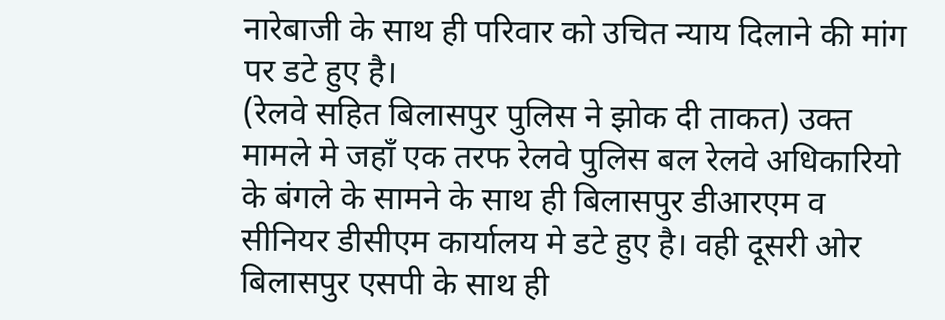नारेबाजी के साथ ही परिवार को उचित न्याय दिलाने की मांग पर डटे हुए है।
(रेलवे सहित बिलासपुर पुलिस ने झोक दी ताकत) उक्त मामले मे जहाँ एक तरफ रेलवे पुलिस बल रेलवे अधिकारियो के बंगले के सामने के साथ ही बिलासपुर डीआरएम व सीनियर डीसीएम कार्यालय मे डटे हुए है। वही दूसरी ओर बिलासपुर एसपी के साथ ही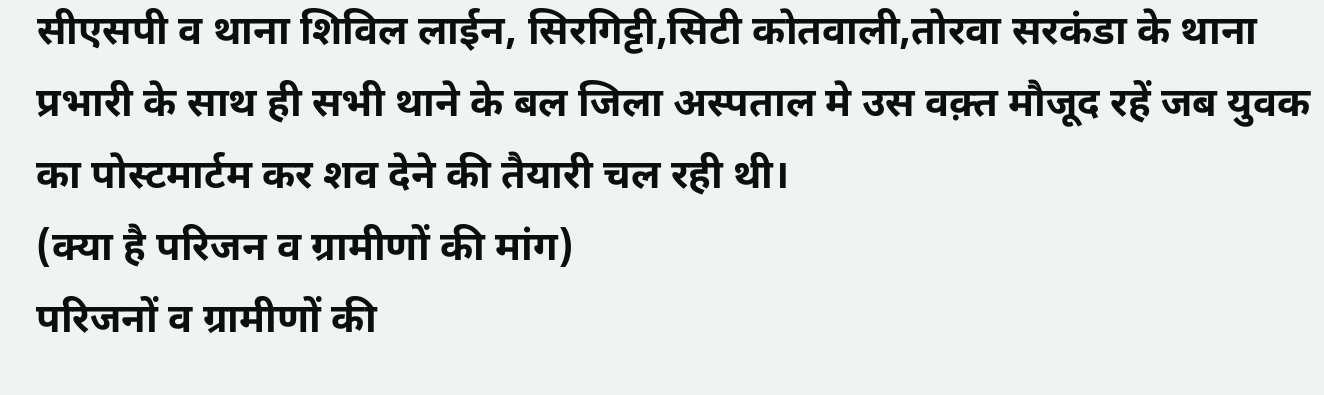सीएसपी व थाना शिविल लाईन, सिरगिट्टी,सिटी कोतवाली,तोरवा सरकंडा के थाना प्रभारी के साथ ही सभी थाने के बल जिला अस्पताल मे उस वक़्त मौजूद रहें जब युवक का पोस्टमार्टम कर शव देने की तैयारी चल रही थी।
(क्या है परिजन व ग्रामीणों की मांग)
परिजनों व ग्रामीणों की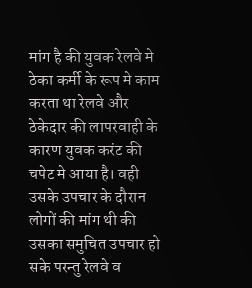मांग है की युवक रेलवे मे ठेका कर्मी के रूप मे काम करता था रेलवे और ठेकेदार की लापरवाही के कारण युवक करंट की चपेट मे आया है। वही उसके उपचार के दौरान लोगों की मांग थी की उसका समुचित उपचार हो सके परन्तु रेलवे व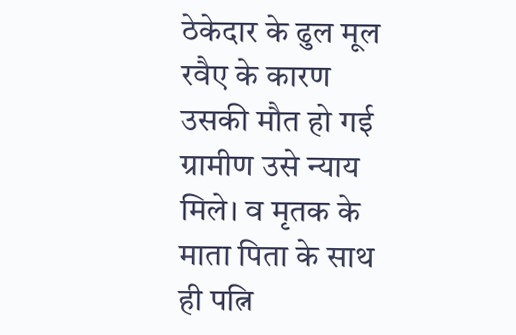ठेकेदार के ढुल मूल रवैए के कारण उसकी मौत हो गई ग्रामीण उसे न्याय मिले। व मृतक के माता पिता के साथ ही पत्नि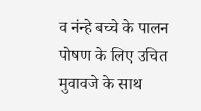व नंन्हे बच्चे के पालन पोषण के लिए उचित मुवावजे के साथ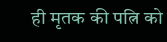ही मृतक की पत्नि को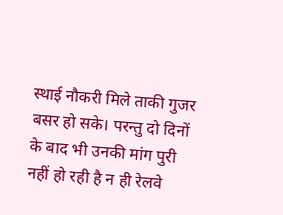स्थाई नौकरी मिले ताकी गुजर बसर हो सके। परन्तु दो दिनों के बाद भी उनकी मांग पुरी नहीं हो रही है न ही रेलवे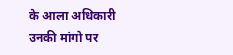के आला अधिकारी उनकी मांगो पर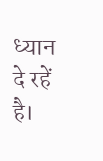ध्यान दे रहें है।